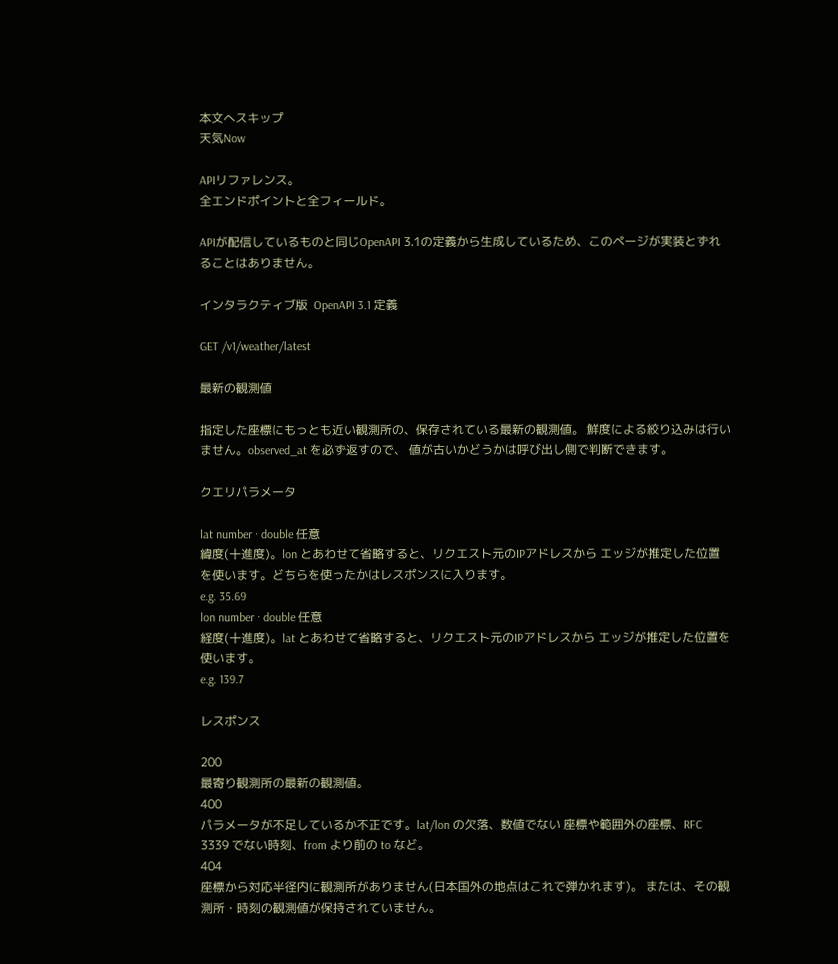本文へスキップ
天気Now

APIリファレンス。
全エンドポイントと全フィールド。

APIが配信しているものと同じOpenAPI 3.1の定義から生成しているため、このページが実装とずれることはありません。

インタラクティブ版  OpenAPI 3.1 定義

GET /v1/weather/latest

最新の観測値

指定した座標にもっとも近い観測所の、保存されている最新の観測値。 鮮度による絞り込みは行いません。observed_at を必ず返すので、 値が古いかどうかは呼び出し側で判断できます。

クエリパラメータ

lat number · double 任意
緯度(十進度)。lon とあわせて省略すると、リクエスト元のIPアドレスから エッジが推定した位置を使います。どちらを使ったかはレスポンスに入ります。
e.g. 35.69
lon number · double 任意
経度(十進度)。lat とあわせて省略すると、リクエスト元のIPアドレスから エッジが推定した位置を使います。
e.g. 139.7

レスポンス

200
最寄り観測所の最新の観測値。
400
パラメータが不足しているか不正です。lat/lon の欠落、数値でない 座標や範囲外の座標、RFC 3339 でない時刻、from より前の to など。
404
座標から対応半径内に観測所がありません(日本国外の地点はこれで弾かれます)。 または、その観測所・時刻の観測値が保持されていません。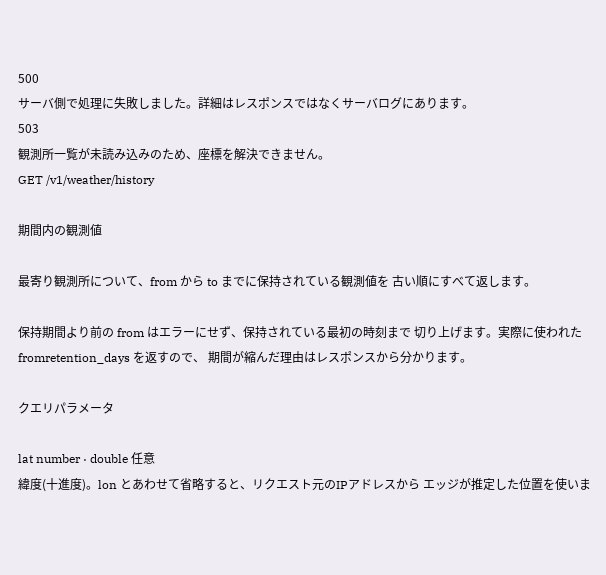500
サーバ側で処理に失敗しました。詳細はレスポンスではなくサーバログにあります。
503
観測所一覧が未読み込みのため、座標を解決できません。
GET /v1/weather/history

期間内の観測値

最寄り観測所について、from から to までに保持されている観測値を 古い順にすべて返します。

保持期間より前の from はエラーにせず、保持されている最初の時刻まで 切り上げます。実際に使われた fromretention_days を返すので、 期間が縮んだ理由はレスポンスから分かります。

クエリパラメータ

lat number · double 任意
緯度(十進度)。lon とあわせて省略すると、リクエスト元のIPアドレスから エッジが推定した位置を使いま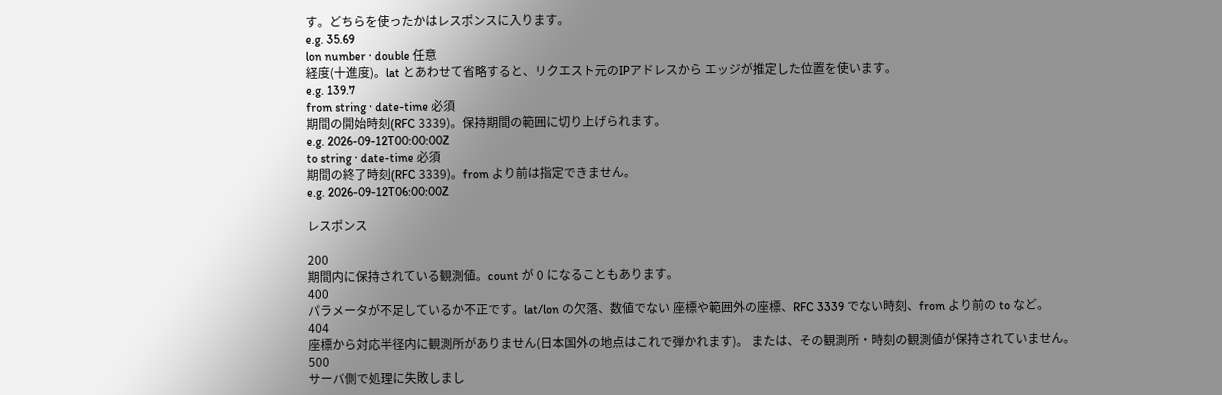す。どちらを使ったかはレスポンスに入ります。
e.g. 35.69
lon number · double 任意
経度(十進度)。lat とあわせて省略すると、リクエスト元のIPアドレスから エッジが推定した位置を使います。
e.g. 139.7
from string · date-time 必須
期間の開始時刻(RFC 3339)。保持期間の範囲に切り上げられます。
e.g. 2026-09-12T00:00:00Z
to string · date-time 必須
期間の終了時刻(RFC 3339)。from より前は指定できません。
e.g. 2026-09-12T06:00:00Z

レスポンス

200
期間内に保持されている観測値。count が 0 になることもあります。
400
パラメータが不足しているか不正です。lat/lon の欠落、数値でない 座標や範囲外の座標、RFC 3339 でない時刻、from より前の to など。
404
座標から対応半径内に観測所がありません(日本国外の地点はこれで弾かれます)。 または、その観測所・時刻の観測値が保持されていません。
500
サーバ側で処理に失敗しまし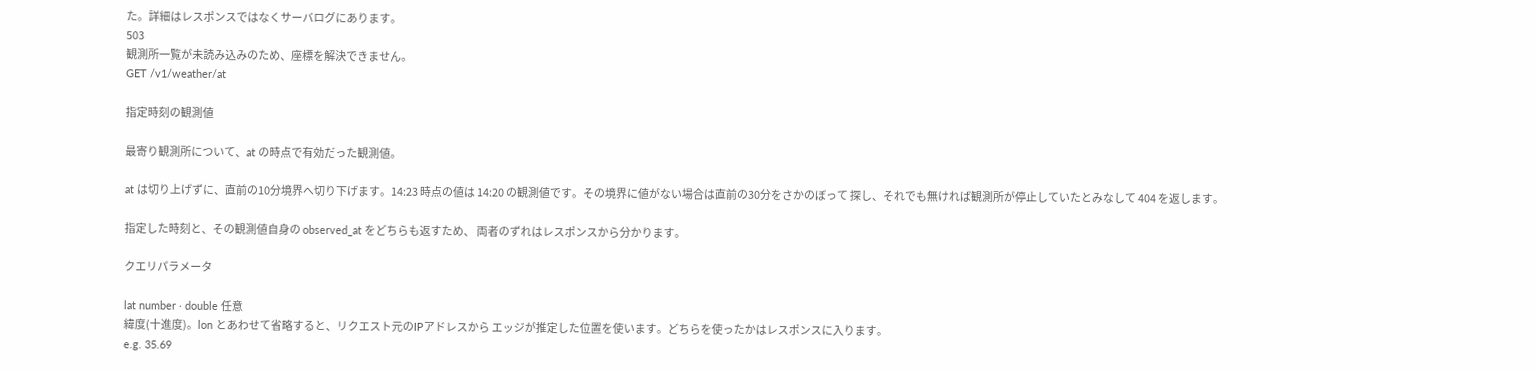た。詳細はレスポンスではなくサーバログにあります。
503
観測所一覧が未読み込みのため、座標を解決できません。
GET /v1/weather/at

指定時刻の観測値

最寄り観測所について、at の時点で有効だった観測値。

at は切り上げずに、直前の10分境界へ切り下げます。14:23 時点の値は 14:20 の観測値です。その境界に値がない場合は直前の30分をさかのぼって 探し、それでも無ければ観測所が停止していたとみなして 404 を返します。

指定した時刻と、その観測値自身の observed_at をどちらも返すため、 両者のずれはレスポンスから分かります。

クエリパラメータ

lat number · double 任意
緯度(十進度)。lon とあわせて省略すると、リクエスト元のIPアドレスから エッジが推定した位置を使います。どちらを使ったかはレスポンスに入ります。
e.g. 35.69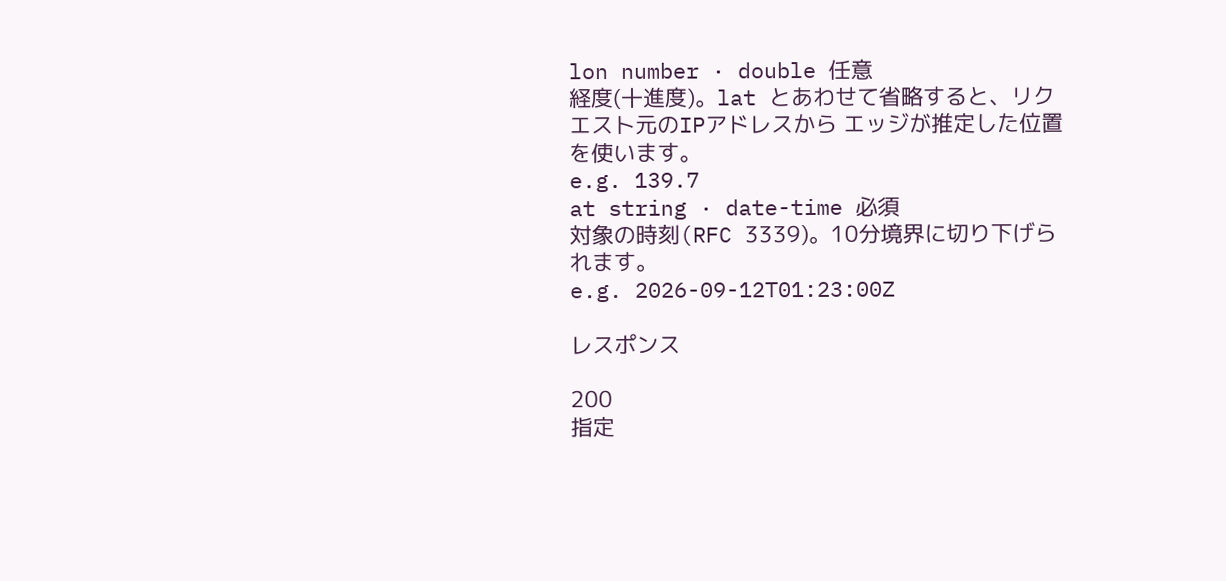lon number · double 任意
経度(十進度)。lat とあわせて省略すると、リクエスト元のIPアドレスから エッジが推定した位置を使います。
e.g. 139.7
at string · date-time 必須
対象の時刻(RFC 3339)。10分境界に切り下げられます。
e.g. 2026-09-12T01:23:00Z

レスポンス

200
指定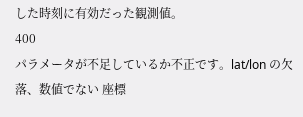した時刻に有効だった観測値。
400
パラメータが不足しているか不正です。lat/lon の欠落、数値でない 座標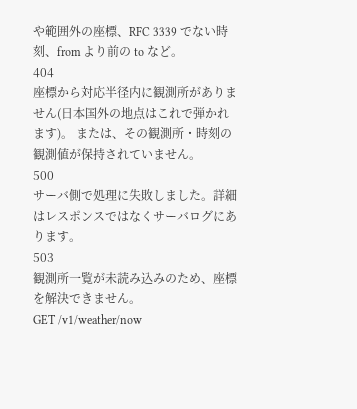や範囲外の座標、RFC 3339 でない時刻、from より前の to など。
404
座標から対応半径内に観測所がありません(日本国外の地点はこれで弾かれます)。 または、その観測所・時刻の観測値が保持されていません。
500
サーバ側で処理に失敗しました。詳細はレスポンスではなくサーバログにあります。
503
観測所一覧が未読み込みのため、座標を解決できません。
GET /v1/weather/now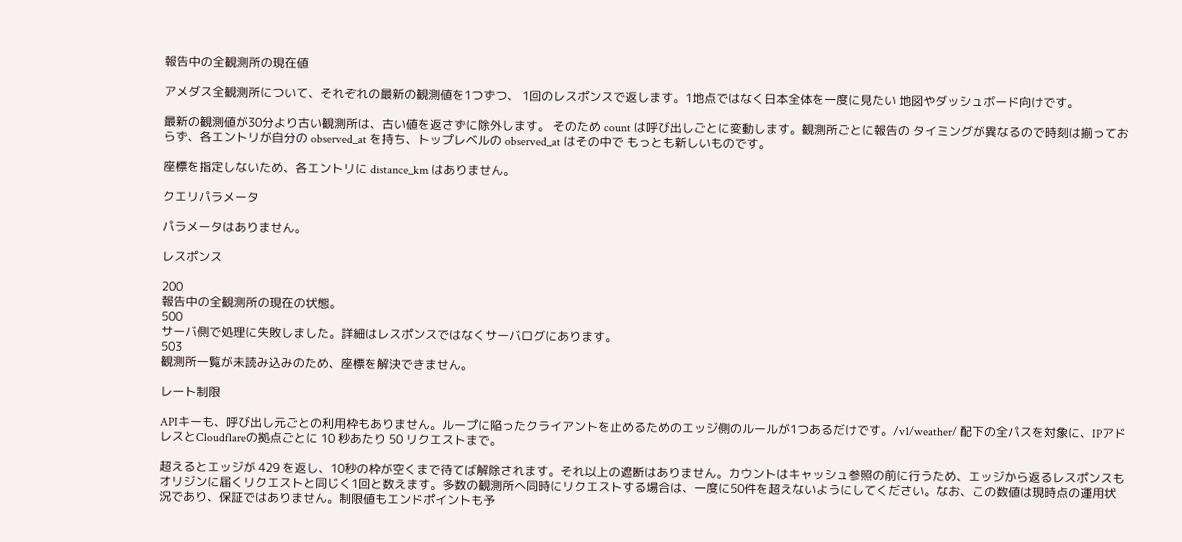報告中の全観測所の現在値

アメダス全観測所について、それぞれの最新の観測値を1つずつ、 1回のレスポンスで返します。1地点ではなく日本全体を一度に見たい 地図やダッシュボード向けです。

最新の観測値が30分より古い観測所は、古い値を返さずに除外します。 そのため count は呼び出しごとに変動します。観測所ごとに報告の タイミングが異なるので時刻は揃っておらず、各エントリが自分の observed_at を持ち、トップレベルの observed_at はその中で もっとも新しいものです。

座標を指定しないため、各エントリに distance_km はありません。

クエリパラメータ

パラメータはありません。

レスポンス

200
報告中の全観測所の現在の状態。
500
サーバ側で処理に失敗しました。詳細はレスポンスではなくサーバログにあります。
503
観測所一覧が未読み込みのため、座標を解決できません。

レート制限

APIキーも、呼び出し元ごとの利用枠もありません。ループに陥ったクライアントを止めるためのエッジ側のルールが1つあるだけです。/v1/weather/ 配下の全パスを対象に、IPアドレスとCloudflareの拠点ごとに 10 秒あたり 50 リクエストまで。

超えるとエッジが 429 を返し、10秒の枠が空くまで待てば解除されます。それ以上の遮断はありません。カウントはキャッシュ参照の前に行うため、エッジから返るレスポンスもオリジンに届くリクエストと同じく1回と数えます。多数の観測所へ同時にリクエストする場合は、一度に50件を超えないようにしてください。なお、この数値は現時点の運用状況であり、保証ではありません。制限値もエンドポイントも予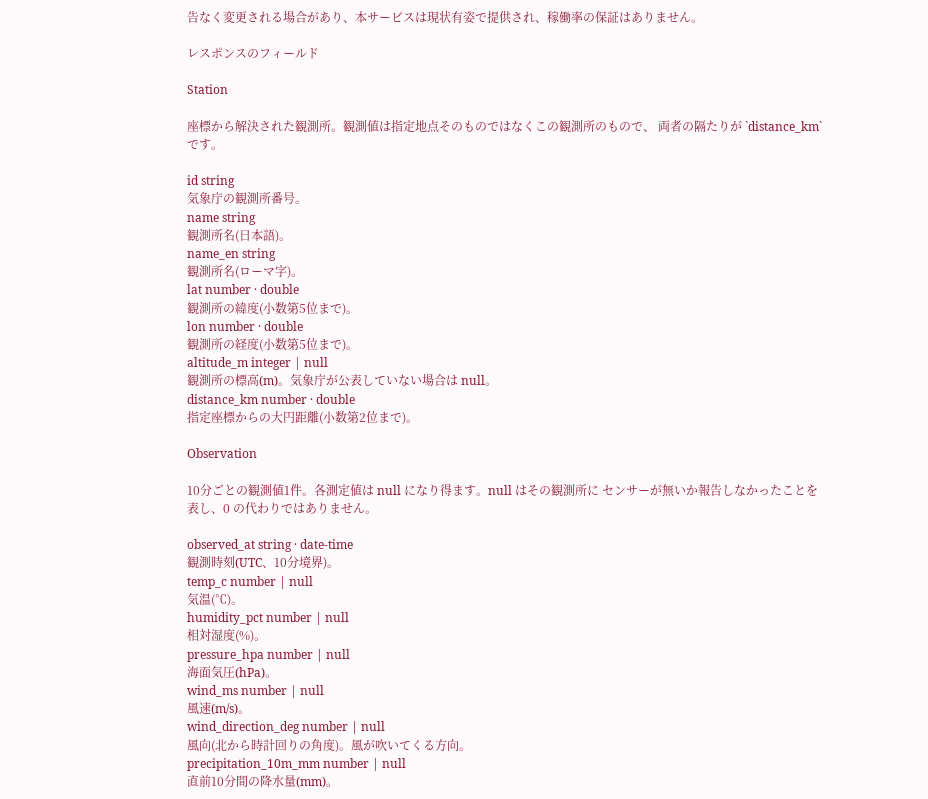告なく変更される場合があり、本サービスは現状有姿で提供され、稼働率の保証はありません。

レスポンスのフィールド

Station

座標から解決された観測所。観測値は指定地点そのものではなくこの観測所のもので、 両者の隔たりが `distance_km` です。

id string
気象庁の観測所番号。
name string
観測所名(日本語)。
name_en string
観測所名(ローマ字)。
lat number · double
観測所の緯度(小数第5位まで)。
lon number · double
観測所の経度(小数第5位まで)。
altitude_m integer | null
観測所の標高(m)。気象庁が公表していない場合は null。
distance_km number · double
指定座標からの大円距離(小数第2位まで)。

Observation

10分ごとの観測値1件。各測定値は null になり得ます。null はその観測所に センサーが無いか報告しなかったことを表し、0 の代わりではありません。

observed_at string · date-time
観測時刻(UTC、10分境界)。
temp_c number | null
気温(℃)。
humidity_pct number | null
相対湿度(%)。
pressure_hpa number | null
海面気圧(hPa)。
wind_ms number | null
風速(m/s)。
wind_direction_deg number | null
風向(北から時計回りの角度)。風が吹いてくる方向。
precipitation_10m_mm number | null
直前10分間の降水量(mm)。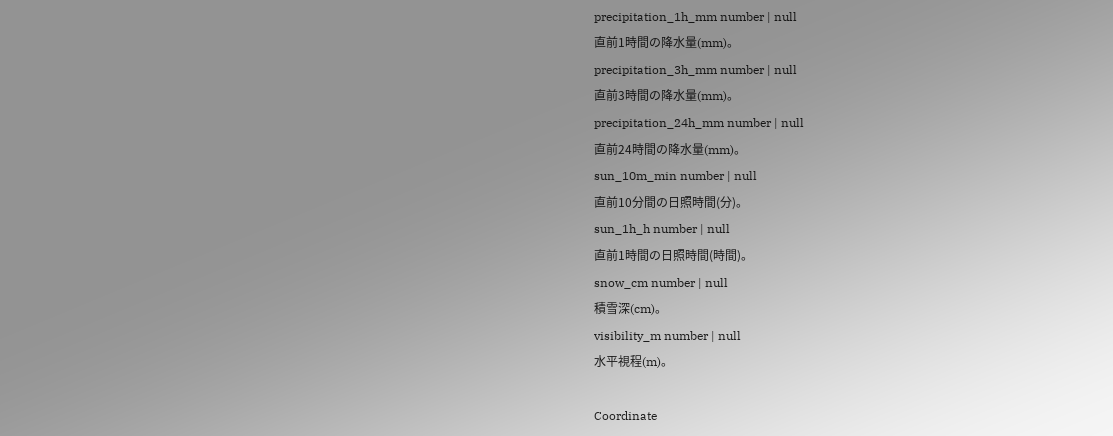precipitation_1h_mm number | null
直前1時間の降水量(mm)。
precipitation_3h_mm number | null
直前3時間の降水量(mm)。
precipitation_24h_mm number | null
直前24時間の降水量(mm)。
sun_10m_min number | null
直前10分間の日照時間(分)。
sun_1h_h number | null
直前1時間の日照時間(時間)。
snow_cm number | null
積雪深(cm)。
visibility_m number | null
水平視程(m)。

Coordinate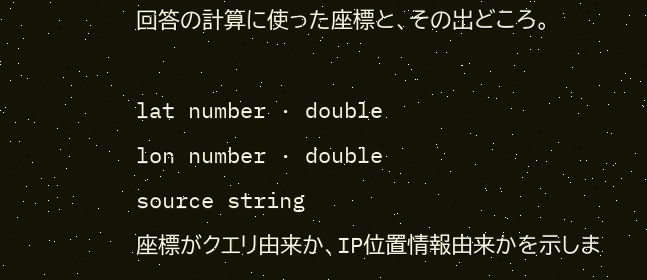回答の計算に使った座標と、その出どころ。

lat number · double
lon number · double
source string
座標がクエリ由来か、IP位置情報由来かを示しま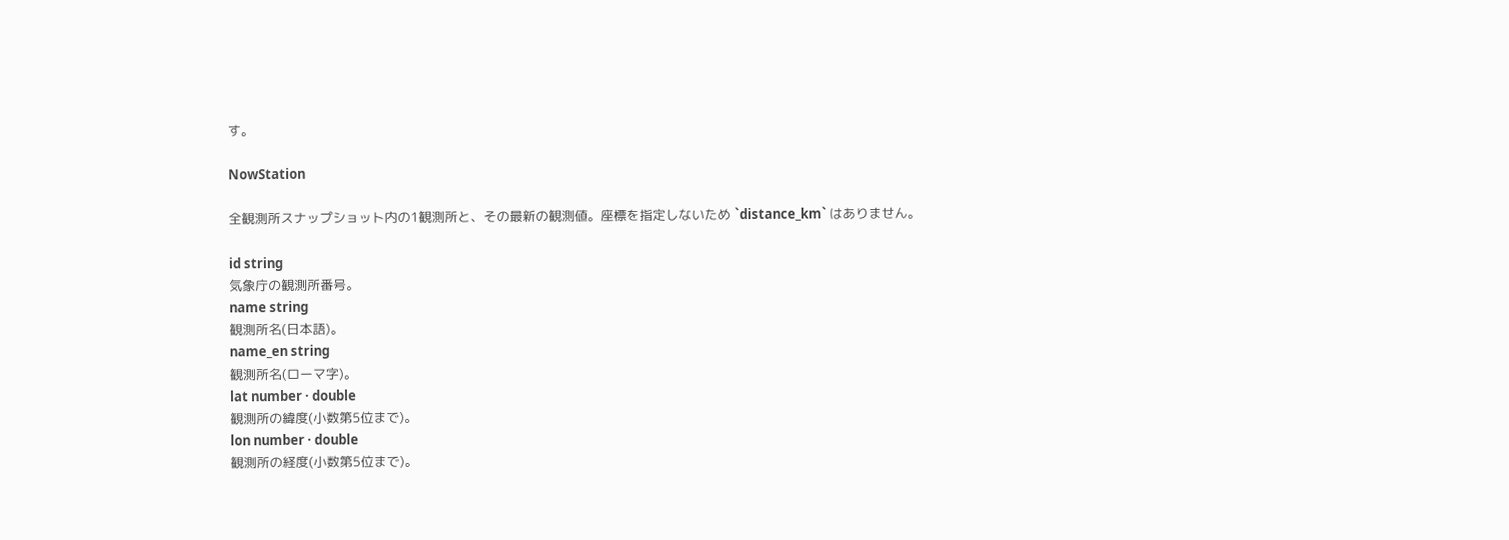す。

NowStation

全観測所スナップショット内の1観測所と、その最新の観測値。座標を指定しないため `distance_km` はありません。

id string
気象庁の観測所番号。
name string
観測所名(日本語)。
name_en string
観測所名(ローマ字)。
lat number · double
観測所の緯度(小数第5位まで)。
lon number · double
観測所の経度(小数第5位まで)。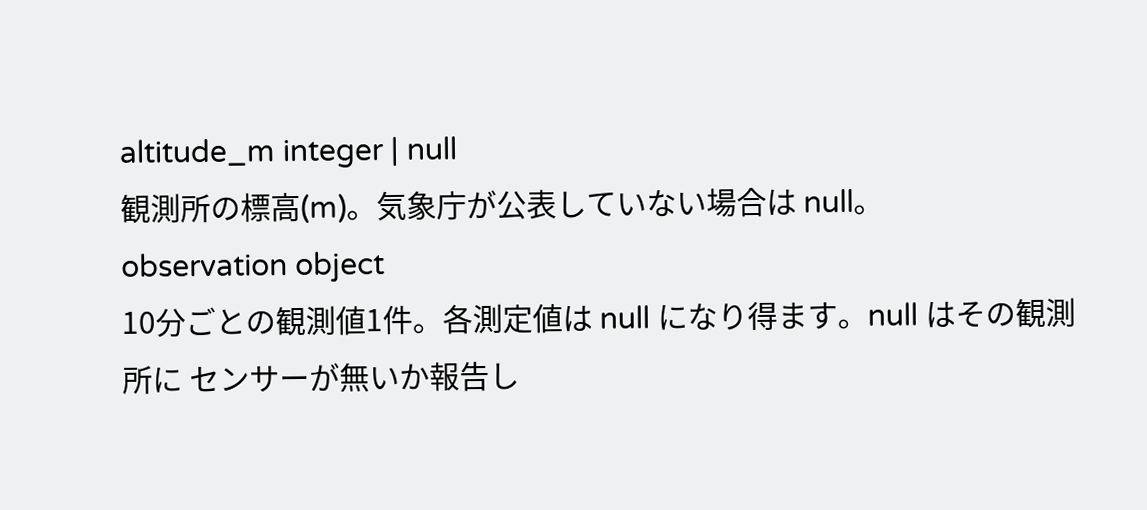altitude_m integer | null
観測所の標高(m)。気象庁が公表していない場合は null。
observation object
10分ごとの観測値1件。各測定値は null になり得ます。null はその観測所に センサーが無いか報告し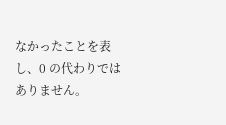なかったことを表し、0 の代わりではありません。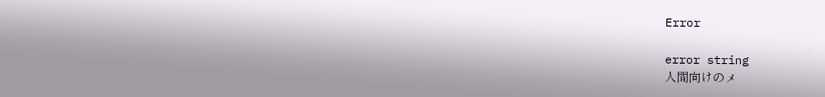Error

error string
人間向けのメ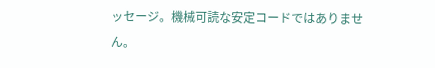ッセージ。機械可読な安定コードではありません。